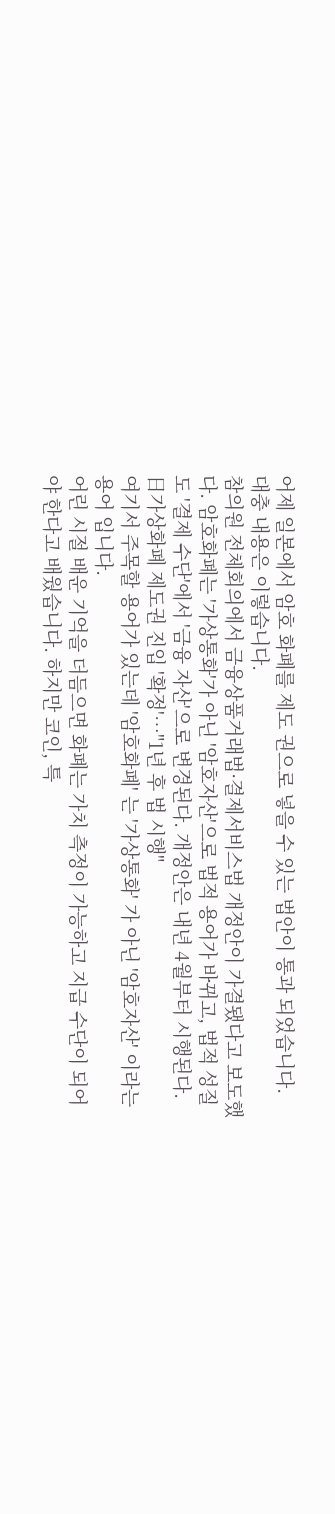어제 일본에서 암호 화폐를 제도 권으로 넣을 수 있는 법안이 통과 되었습니다.
대충 내용은 이렇습니다.
참의원 전체회의에서 금융상품거래법·결제서비스법 개정안이 가결됐다고 보도했다. 암호화폐는 '가상통화'가 아닌 '암호자산'으로 법적 용어가 바뀌고, 법적 성질도 '결제 수단'에서 '금융 자산'으로 변경된다. 개정안은 내년 4월부터 시행된다. 日가상화폐 제도권 진입 '확정'…"1년 후 법 시행"
여기서 주목할 용어가 있는데 '암호화폐' 는 '가상통화' 가 아닌 '암호자산' 이라는 용어 입니다.
어린 시절 배운 기억을 더듬으면 화폐는 가치 측정이 가능하고 지급 수단이 되어야 한다고 배웠습니다. 하지만 코인, 특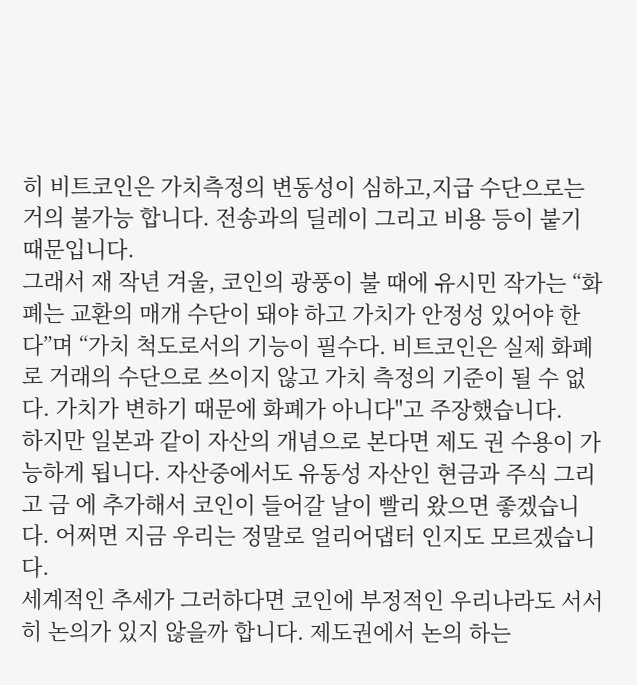히 비트코인은 가치측정의 변동성이 심하고,지급 수단으로는 거의 불가능 합니다. 전송과의 딜레이 그리고 비용 등이 붙기 때문입니다.
그래서 재 작년 겨울, 코인의 광풍이 불 때에 유시민 작가는 “화폐는 교환의 매개 수단이 돼야 하고 가치가 안정성 있어야 한다”며 “가치 척도로서의 기능이 필수다. 비트코인은 실제 화폐로 거래의 수단으로 쓰이지 않고 가치 측정의 기준이 될 수 없다. 가치가 변하기 때문에 화폐가 아니다"고 주장했습니다.
하지만 일본과 같이 자산의 개념으로 본다면 제도 권 수용이 가능하게 됩니다. 자산중에서도 유동성 자산인 현금과 주식 그리고 금 에 추가해서 코인이 들어갈 날이 빨리 왔으면 좋겠습니다. 어쩌면 지금 우리는 정말로 얼리어댑터 인지도 모르겠습니다.
세계적인 추세가 그러하다면 코인에 부정적인 우리나라도 서서히 논의가 있지 않을까 합니다. 제도권에서 논의 하는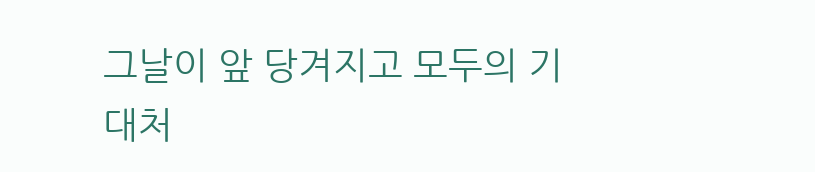그날이 앞 당겨지고 모두의 기대처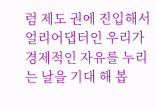럼 제도 권에 진입해서 얼리어댑터인 우리가 경제적인 자유를 누리는 날을 기대 해 봅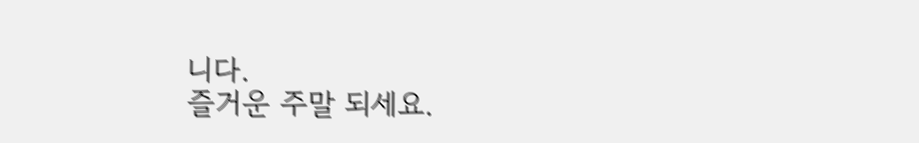니다.
즐거운 주말 되세요.